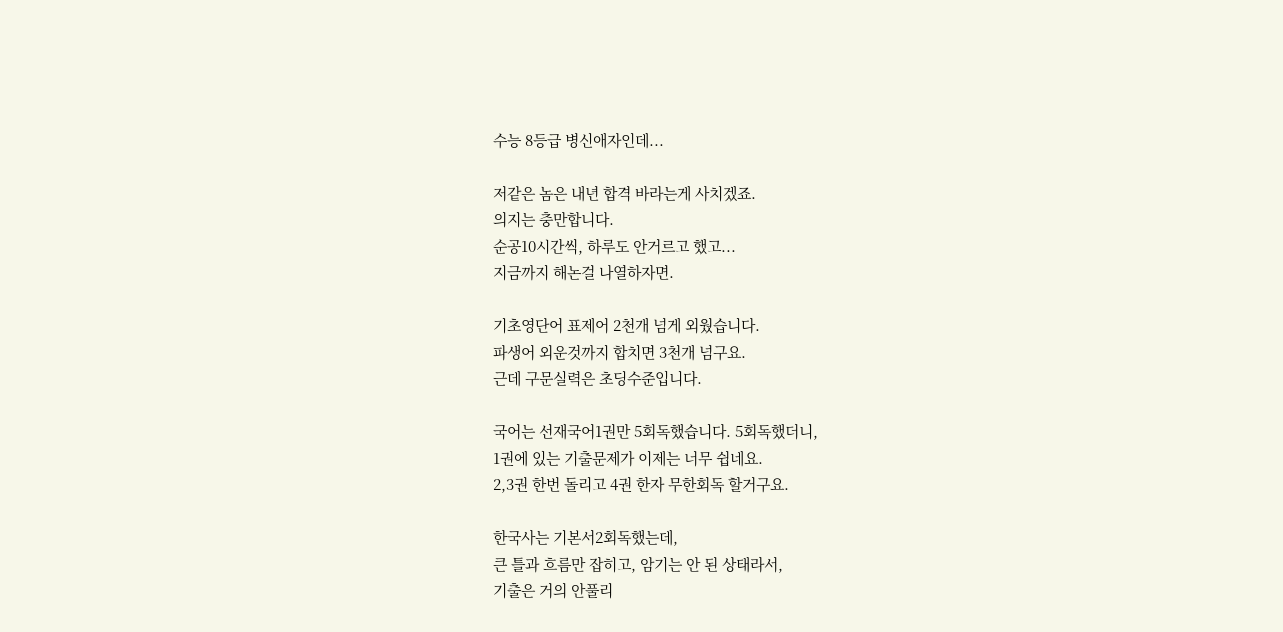수능 8등급 병신애자인데...

저같은 놈은 내년 합격 바라는게 사치겠죠.
의지는 충만합니다.
순공10시간씩, 하루도 안거르고 했고...
지금까지 해논걸 나열하자면.

기초영단어 표제어 2천개 넘게 외웠습니다.
파생어 외운것까지 합치면 3천개 넘구요.
근데 구문실력은 초딩수준입니다.

국어는 선재국어1권만 5회독했습니다. 5회독했더니,
1권에 있는 기출문제가 이제는 너무 쉽네요.
2,3권 한번 돌리고 4권 한자 무한회독 할거구요.

한국사는 기본서2회독했는데,
큰 틀과 흐름만 잡히고, 암기는 안 된 상태라서,
기출은 거의 안풀리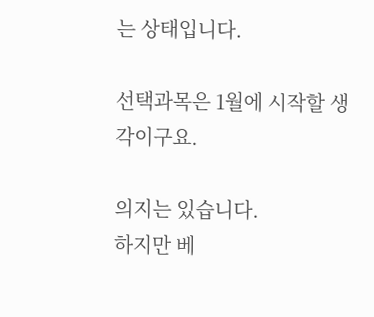는 상태입니다.

선택과목은 1월에 시작할 생각이구요.

의지는 있습니다.
하지만 베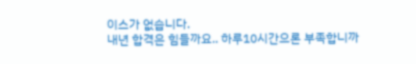이스가 없습니다.
내년 합격은 힘들까요.. 하루10시간으론 부족합니까